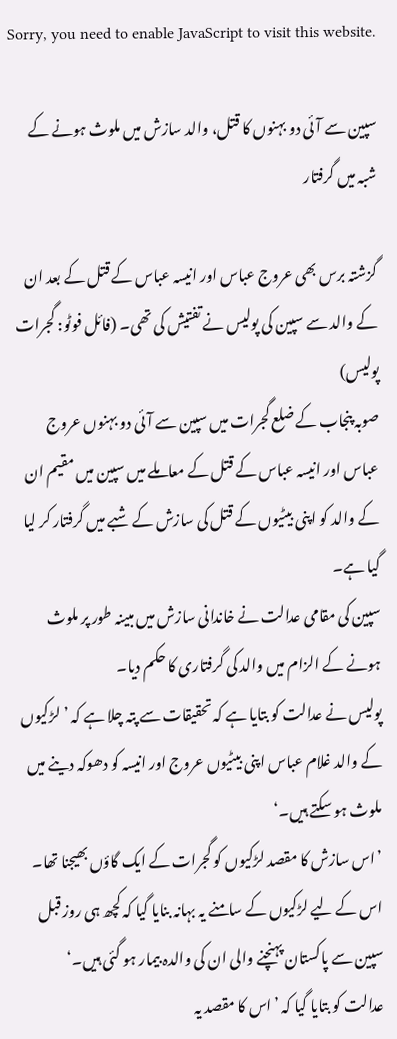Sorry, you need to enable JavaScript to visit this website.

سپین سے آئی دو بہنوں کا قتل، والد سازش میں ملوث ہونے کے شبہ میں گرفتار

گزشتہ برس بھی عروج عباس اور انیسہ عباس کے قتل کے بعد ان کے والد سے سپین کی پولیس نے تفتیش کی تھی۔ (فائل فوٹو: گجرات پولیس)
صوبہ پنجاب کے ضلع گجرات میں سپین سے آئی دو بہنوں عروج عباس اور انیسہ عباس کے قتل کے معاملے میں سپین میں مقیم ان کے والد کو اپنی بیٹیوں کے قتل کی سازش کے شبے میں گرفتار کر لیا گیا ہے۔
سپین کی مقامی عدالت نے خاندانی سازش میں مبینہ طور پر ملوث ہونے کے الزام میں والد کی گرفتاری کا حکم دیا۔
پولیس نے عدالت کو بتایا ہے کہ تحقیقات سے پتہ چلا ہے کہ ’لڑکیوں کے والد غلام عباس اپنی بیٹیوں عروج اور انیسہ کو دھوکہ دینے میں ملوث ہو سکتے ہیں۔‘
’اس سازش کا مقصد لڑکیوں کو گجرات کے ایک گاؤں بھیجنا تھا۔ اس کے لیے لڑکیوں کے سامنے یہ بہانہ بنایا گیا کہ کچھ ہی روز قبل سپین سے پاکستان پہنچنے والی ان کی والدہ بیمار ہو گئی ہیں۔‘
عدالت کو بتایا گیا کہ ’اس کا مقصد یہ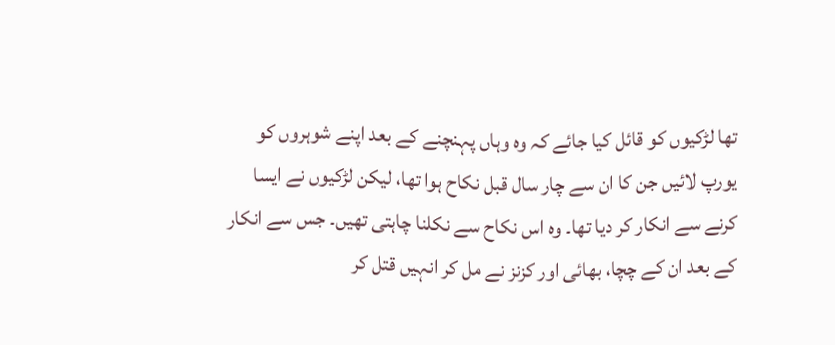تھا لڑکیوں کو قائل کیا جائے کہ وہ وہاں پہنچنے کے بعد اپنے شوہروں کو یورپ لائیں جن کا ان سے چار سال قبل نکاح ہوا تھا، لیکن لڑکیوں نے ایسا کرنے سے انکار کر دیا تھا۔ وہ اس نکاح سے نکلنا چاہتی تھیں۔ جس سے انکار کے بعد ان کے چچا، بھائی اور کزنز نے مل کر انہیں قتل کر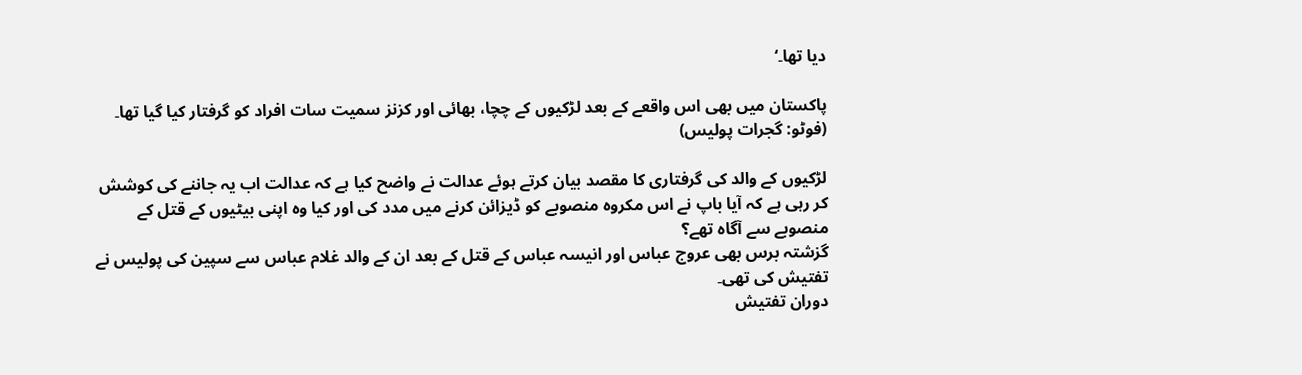دیا تھا۔‘

پاکستان میں بھی اس واقعے کے بعد لڑکیوں کے چچا، بھائی اور کزنز سمیت سات افراد کو گرفتار کیا گیا تھا۔ (فوٹو: گجرات پولیس)

لڑکیوں کے والد کی گرفتاری کا مقصد بیان کرتے ہوئے عدالت نے واضح کیا ہے کہ عدالت اب یہ جاننے کی کوشش کر رہی ہے کہ آیا باپ نے اس مکروہ منصوبے کو ڈیزائن کرنے میں مدد کی اور کیا وہ اپنی بیٹیوں کے قتل کے منصوبے سے آگاہ تھے؟
گزشتہ برس بھی عروج عباس اور انیسہ عباس کے قتل کے بعد ان کے والد غلام عباس سے سپین کی پولیس نے تفتیش کی تھی۔
دوران تفتیش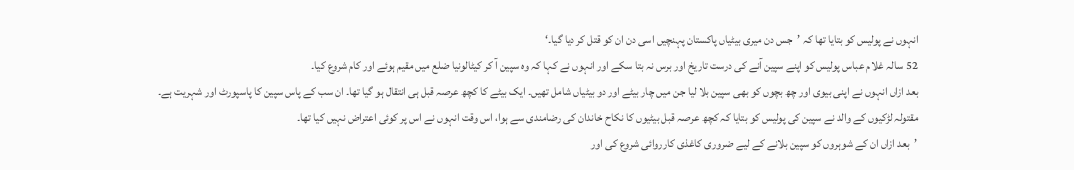انہوں نے پولیس کو بتایا تھا کہ ’جس دن میری بیٹیاں پاکستان پہنچیں اسی دن ان کو قتل کر دیا گیا۔‘
52 سالہ غلام عباس پولیس کو اپنے سپین آنے کی درست تاریخ اور برس نہ بتا سکے اور انہوں نے کہا کہ وہ سپین آ کر کیٹالونیا ضلع میں مقیم ہوئے اور کام شروع کیا۔
بعد ازاں انہوں نے اپنی بیوی اور چھ بچوں کو بھی سپین بلا لیا جن میں چار بیٹے اور دو بیٹیاں شامل تھیں۔ ایک بیٹے کا کچھ عرصہ قبل ہی انتقال ہو گیا تھا۔ ان سب کے پاس سپین کا پاسپورٹ اور شہریت ہے۔
مقتولہ لڑکیوں کے والد نے سپین کی پولیس کو بتایا کہ کچھ عرصہ قبل بیٹیوں کا نکاح خاندان کی رضامندی سے ہوا، اس وقت انہوں نے اس پر کوئی اعتراض نہیں کیا تھا۔
’بعد ازاں ان کے شوہروں کو سپین بلانے کے لیے ضروری کاغذی کارروائی شروع کی اور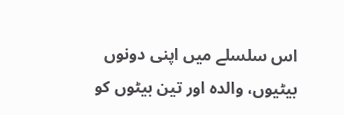اس سلسلے میں اپنی دونوں بیٹیوں، والدہ اور تین بیٹوں کو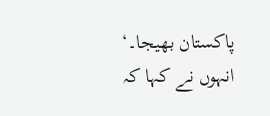پاکستان بھیجا۔‘
انہوں نے کہا کہ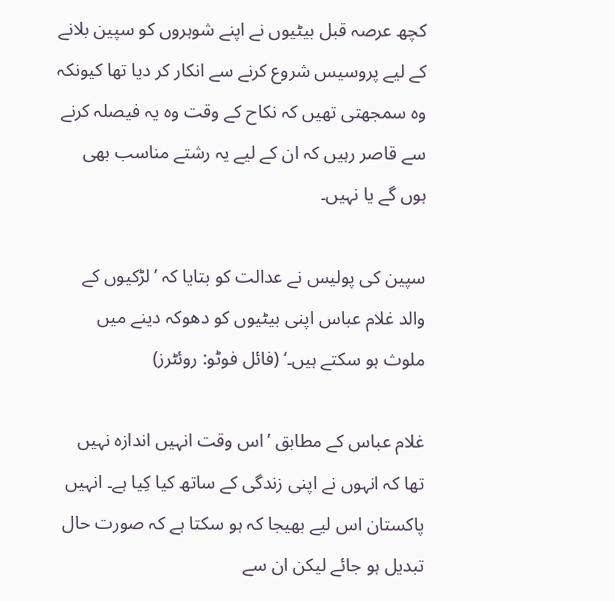کچھ عرصہ قبل بیٹیوں نے اپنے شوہروں کو سپین بلانے کے لیے پروسیس شروع کرنے سے انکار کر دیا تھا کیونکہ وہ سمجھتی تھیں کہ نکاح کے وقت وہ یہ فیصلہ کرنے سے قاصر رہیں کہ ان کے لیے یہ رشتے مناسب بھی ہوں گے یا نہیں۔

سپین کی پولیس نے عدالت کو بتایا کہ ’لڑکیوں کے والد غلام عباس اپنی بیٹیوں کو دھوکہ دینے میں ملوث ہو سکتے ہیں۔‘ (فائل فوٹو: روئٹرز)

غلام عباس کے مطابق ’اس وقت انہیں اندازہ نہیں تھا کہ انہوں نے اپنی زندگی کے ساتھ کیا کِیا ہے۔ انہیں پاکستان اس لیے بھیجا کہ ہو سکتا ہے کہ صورت حال تبدیل ہو جائے لیکن ان سے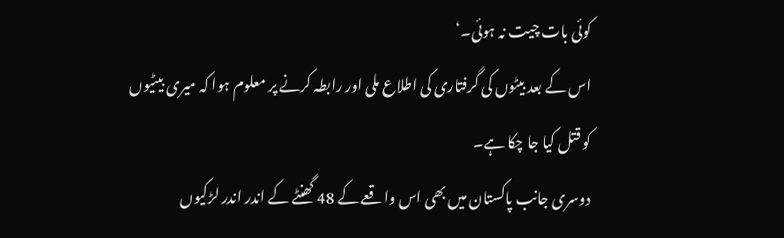کوئی بات چیت نہ ہوئی۔‘
اس کے بعد بیٹوں کی گرفتاری کی اطلاع ملی اور رابطہ کرنے پر معلوم ہوا کہ میری بیٹیوں کو قتل کیا جا چکا ہے۔
دوسری جانب پاکستان میں بھی اس واقعے کے 48 گھنٹے کے اندر اندر لڑکیوں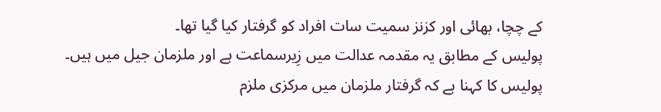کے چچا، بھائی اور کزنز سمیت سات افراد کو گرفتار کیا گیا تھا۔
پولیس کے مطابق یہ مقدمہ عدالت میں زِیرسماعت ہے اور ملزمان جیل میں ہیں۔
پولیس کا کہنا ہے کہ گرفتار ملزمان میں مرکزی ملزم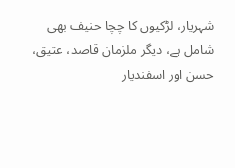شہریار، لڑکیوں کا چچا حنیف بھی شامل ہے، دیگر ملزمان قاصد، عتیق، حسن اور اسفندیار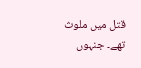قتل میں ملوث تھے۔ جنہوں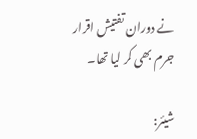نے دوران تفتیش اقرار جرم بھی کر لیا تھا۔

شیئر: